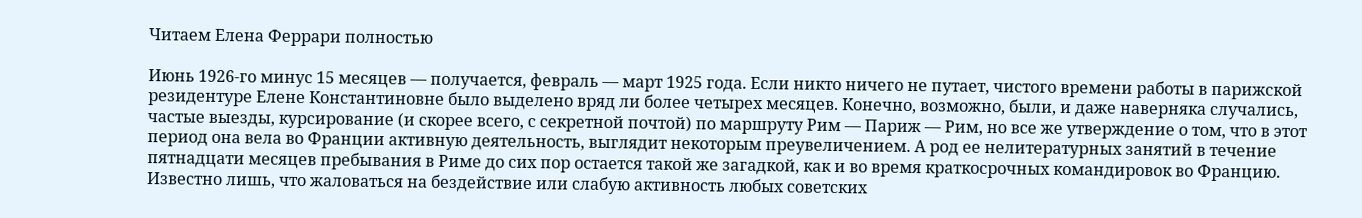Читаем Елена Феррари полностью

Июнь 1926-го минус 15 месяцев — получается, февраль — март 1925 года. Если никто ничего не путает, чистого времени работы в парижской резидентуре Елене Константиновне было выделено вряд ли более четырех месяцев. Конечно, возможно, были, и даже наверняка случались, частые выезды, курсирование (и скорее всего, с секретной почтой) по маршруту Рим — Париж — Рим, но все же утверждение о том, что в этот период она вела во Франции активную деятельность, выглядит некоторым преувеличением. А род ее нелитературных занятий в течение пятнадцати месяцев пребывания в Риме до сих пор остается такой же загадкой, как и во время краткосрочных командировок во Францию. Известно лишь, что жаловаться на бездействие или слабую активность любых советских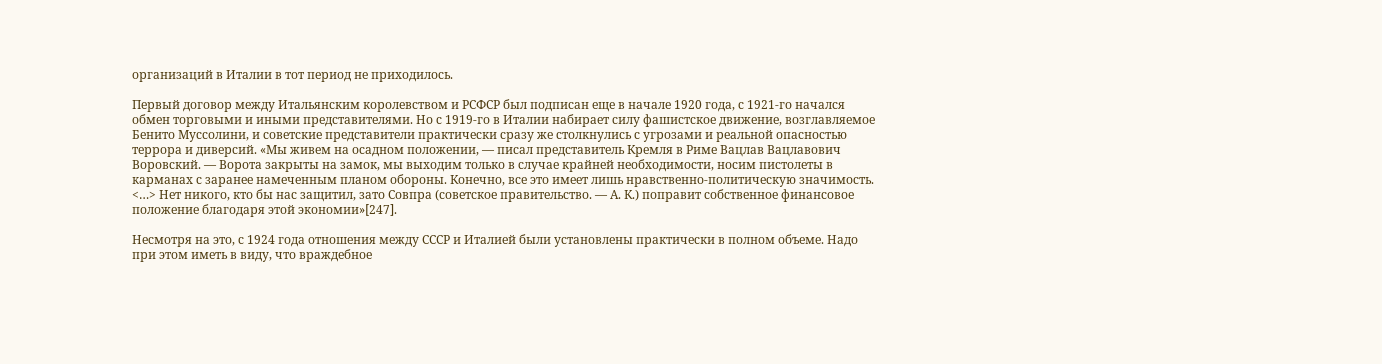организаций в Италии в тот период не приходилось.

Первый договор между Итальянским королевством и РСФСР был подписан еще в начале 1920 года, с 1921-го начался обмен торговыми и иными представителями. Но с 1919-го в Италии набирает силу фашистское движение, возглавляемое Бенито Муссолини, и советские представители практически сразу же столкнулись с угрозами и реальной опасностью террора и диверсий. «Мы живем на осадном положении, — писал представитель Кремля в Риме Вацлав Вацлавович Воровский. — Ворота закрыты на замок, мы выходим только в случае крайней необходимости, носим пистолеты в карманах с заранее намеченным планом обороны. Конечно, все это имеет лишь нравственно-политическую значимость. <…> Нет никого, кто бы нас защитил, зато Совпра (советское правительство. — А. К.) поправит собственное финансовое положение благодаря этой экономии»[247].

Несмотря на это, с 1924 года отношения между СССР и Италией были установлены практически в полном объеме. Надо при этом иметь в виду, что враждебное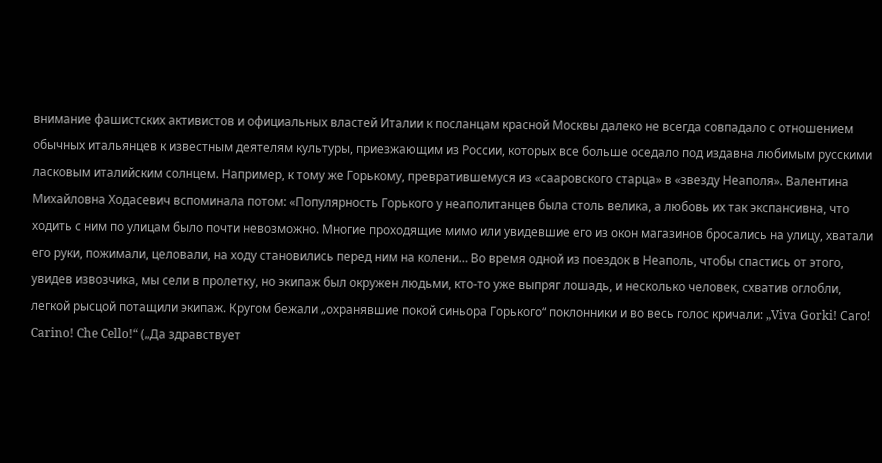внимание фашистских активистов и официальных властей Италии к посланцам красной Москвы далеко не всегда совпадало с отношением обычных итальянцев к известным деятелям культуры, приезжающим из России, которых все больше оседало под издавна любимым русскими ласковым италийским солнцем. Например, к тому же Горькому, превратившемуся из «сааровского старца» в «звезду Неаполя». Валентина Михайловна Ходасевич вспоминала потом: «Популярность Горького у неаполитанцев была столь велика, а любовь их так экспансивна, что ходить с ним по улицам было почти невозможно. Многие проходящие мимо или увидевшие его из окон магазинов бросались на улицу, хватали его руки, пожимали, целовали, на ходу становились перед ним на колени… Во время одной из поездок в Неаполь, чтобы спастись от этого, увидев извозчика, мы сели в пролетку, но экипаж был окружен людьми, кто-то уже выпряг лошадь, и несколько человек, схватив оглобли, легкой рысцой потащили экипаж. Кругом бежали „охранявшие покой синьора Горького“ поклонники и во весь голос кричали: „Viva Gorki! Саго! Carino! Che Cello!“ („Да здравствует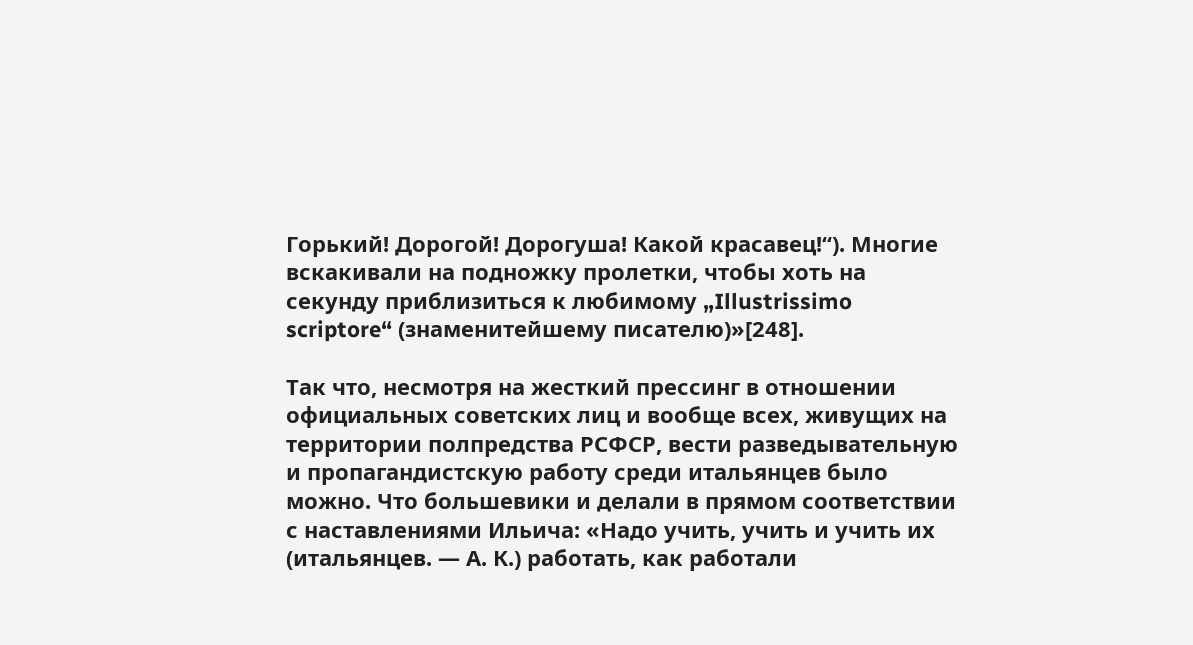Горький! Дорогой! Дорогуша! Какой красавец!“). Многие вскакивали на подножку пролетки, чтобы хоть на секунду приблизиться к любимому „Illustrissimo scriptore“ (знаменитейшему писателю)»[248].

Так что, несмотря на жесткий прессинг в отношении официальных советских лиц и вообще всех, живущих на территории полпредства РСФСР, вести разведывательную и пропагандистскую работу среди итальянцев было можно. Что большевики и делали в прямом соответствии с наставлениями Ильича: «Надо учить, учить и учить их (итальянцев. — А. К.) работать, как работали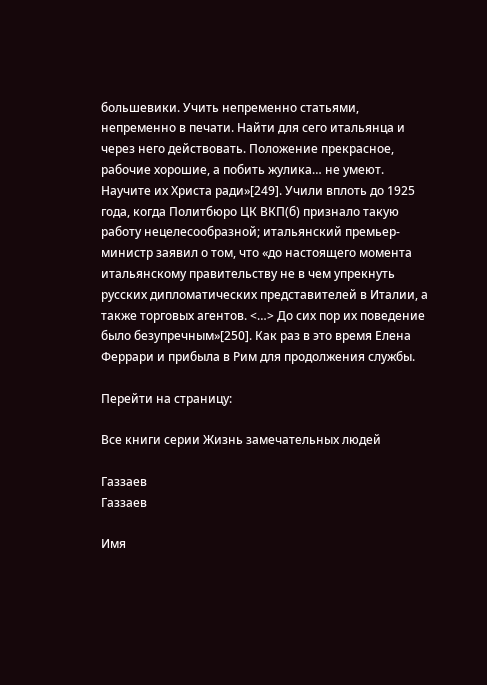большевики. Учить непременно статьями, непременно в печати. Найти для сего итальянца и через него действовать. Положение прекрасное, рабочие хорошие, а побить жулика… не умеют. Научите их Христа ради»[249]. Учили вплоть до 1925 года, когда Политбюро ЦК ВКП(б) признало такую работу нецелесообразной; итальянский премьер-министр заявил о том, что «до настоящего момента итальянскому правительству не в чем упрекнуть русских дипломатических представителей в Италии, а также торговых агентов. <…> До сих пор их поведение было безупречным»[250]. Как раз в это время Елена Феррари и прибыла в Рим для продолжения службы.

Перейти на страницу:

Все книги серии Жизнь замечательных людей

Газзаев
Газзаев

Имя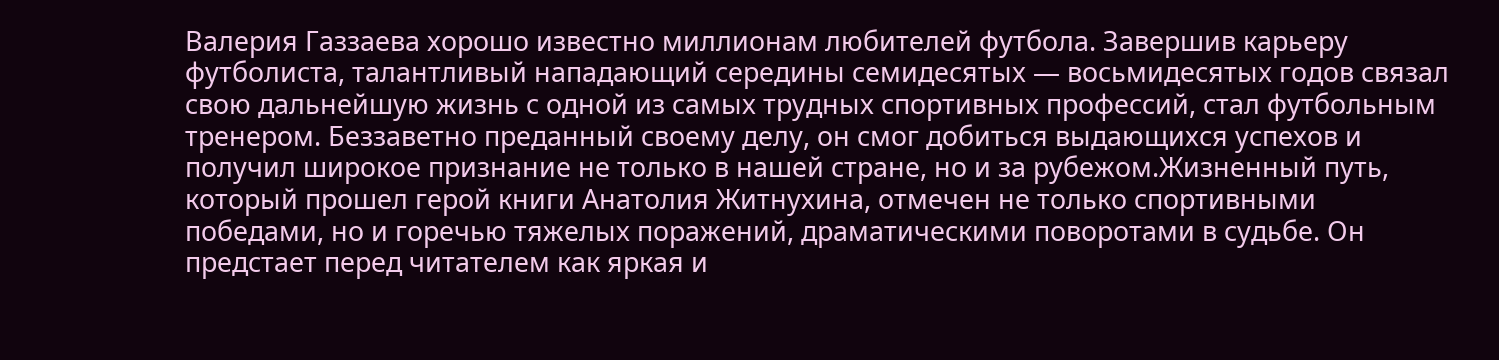Валерия Газзаева хорошо известно миллионам любителей футбола. Завершив карьеру футболиста, талантливый нападающий середины семидесятых — восьмидесятых годов связал свою дальнейшую жизнь с одной из самых трудных спортивных профессий, стал футбольным тренером. Беззаветно преданный своему делу, он смог добиться выдающихся успехов и получил широкое признание не только в нашей стране, но и за рубежом.Жизненный путь, который прошел герой книги Анатолия Житнухина, отмечен не только спортивными победами, но и горечью тяжелых поражений, драматическими поворотами в судьбе. Он предстает перед читателем как яркая и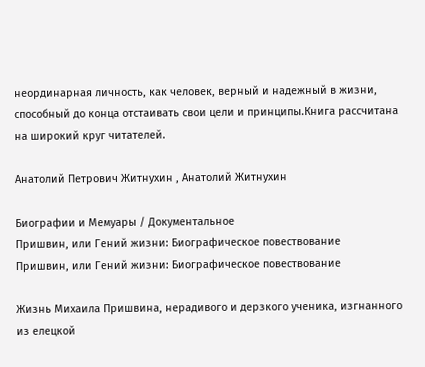неординарная личность, как человек, верный и надежный в жизни, способный до конца отстаивать свои цели и принципы.Книга рассчитана на широкий круг читателей.

Анатолий Петрович Житнухин , Анатолий Житнухин

Биографии и Мемуары / Документальное
Пришвин, или Гений жизни: Биографическое повествование
Пришвин, или Гений жизни: Биографическое повествование

Жизнь Михаила Пришвина, нерадивого и дерзкого ученика, изгнанного из елецкой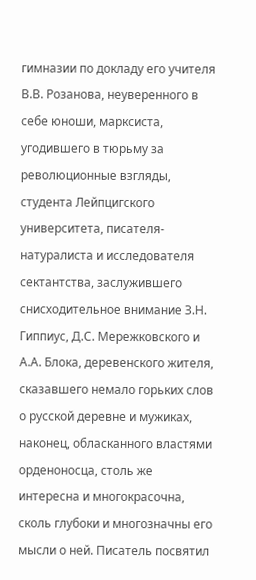гимназии по докладу его учителя В.В. Розанова, неуверенного в себе юноши, марксиста, угодившего в тюрьму за революционные взгляды, студента Лейпцигского университета, писателя-натуралиста и исследователя сектантства, заслужившего снисходительное внимание З.Н. Гиппиус, Д.С. Мережковского и А.А. Блока, деревенского жителя, сказавшего немало горьких слов о русской деревне и мужиках, наконец, обласканного властями орденоносца, столь же интересна и многокрасочна, сколь глубоки и многозначны его мысли о ней. Писатель посвятил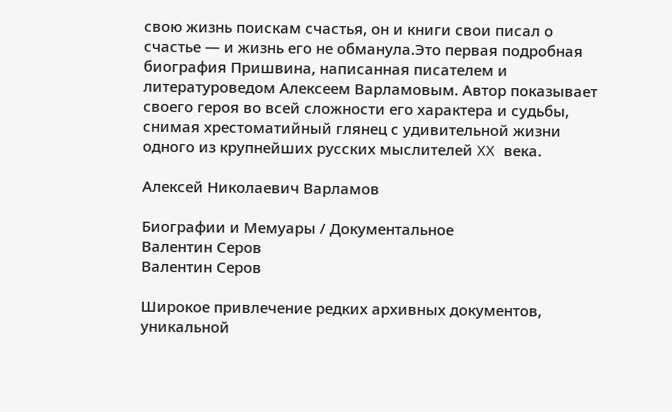свою жизнь поискам счастья, он и книги свои писал о счастье — и жизнь его не обманула.Это первая подробная биография Пришвина, написанная писателем и литературоведом Алексеем Варламовым. Автор показывает своего героя во всей сложности его характера и судьбы, снимая хрестоматийный глянец с удивительной жизни одного из крупнейших русских мыслителей XX века.

Алексей Николаевич Варламов

Биографии и Мемуары / Документальное
Валентин Серов
Валентин Серов

Широкое привлечение редких архивных документов, уникальной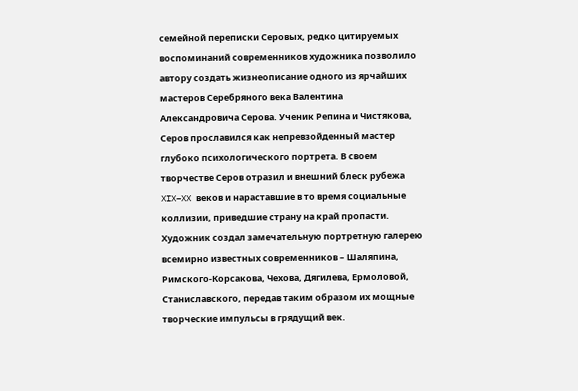семейной переписки Серовых, редко цитируемых воспоминаний современников художника позволило автору создать жизнеописание одного из ярчайших мастеров Серебряного века Валентина Александровича Серова. Ученик Репина и Чистякова, Серов прославился как непревзойденный мастер глубоко психологического портрета. В своем творчестве Серов отразил и внешний блеск рубежа XIX–XX веков и нараставшие в то время социальные коллизии, приведшие страну на край пропасти. Художник создал замечательную портретную галерею всемирно известных современников – Шаляпина, Римского-Корсакова, Чехова, Дягилева, Ермоловой, Станиславского, передав таким образом их мощные творческие импульсы в грядущий век.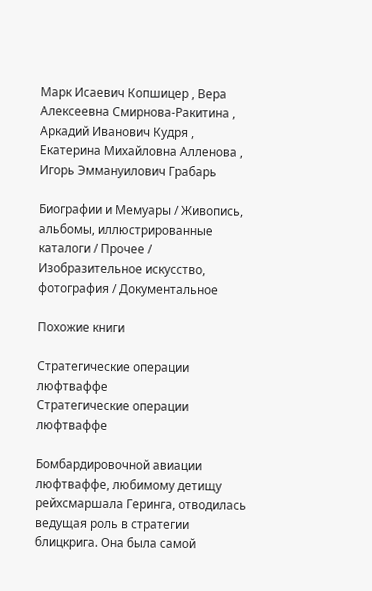Марк Исаевич Копшицер , Вера Алексеевна Смирнова-Ракитина , Аркадий Иванович Кудря , Екатерина Михайловна Алленова , Игорь Эммануилович Грабарь

Биографии и Мемуары / Живопись, альбомы, иллюстрированные каталоги / Прочее / Изобразительное искусство, фотография / Документальное

Похожие книги

Стратегические операции люфтваффе
Стратегические операции люфтваффе

Бомбардировочной авиации люфтваффе, любимому детищу рейхсмаршала Геринга, отводилась ведущая роль в стратегии блицкрига. Она была самой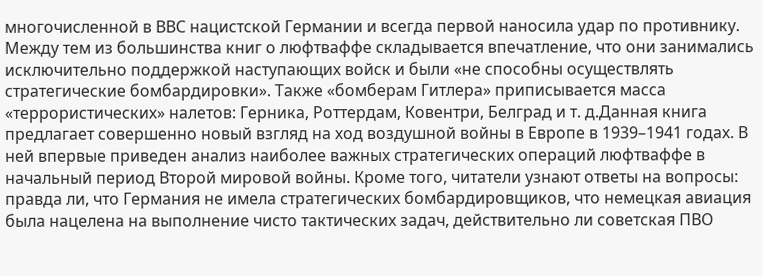многочисленной в ВВС нацистской Германии и всегда первой наносила удар по противнику. Между тем из большинства книг о люфтваффе складывается впечатление, что они занимались исключительно поддержкой наступающих войск и были «не способны осуществлять стратегические бомбардировки». Также «бомберам Гитлера» приписывается масса «террористических» налетов: Герника, Роттердам, Ковентри, Белград и т. д.Данная книга предлагает совершенно новый взгляд на ход воздушной войны в Европе в 1939–1941 годах. В ней впервые приведен анализ наиболее важных стратегических операций люфтваффе в начальный период Второй мировой войны. Кроме того, читатели узнают ответы на вопросы: правда ли, что Германия не имела стратегических бомбардировщиков, что немецкая авиация была нацелена на выполнение чисто тактических задач, действительно ли советская ПВО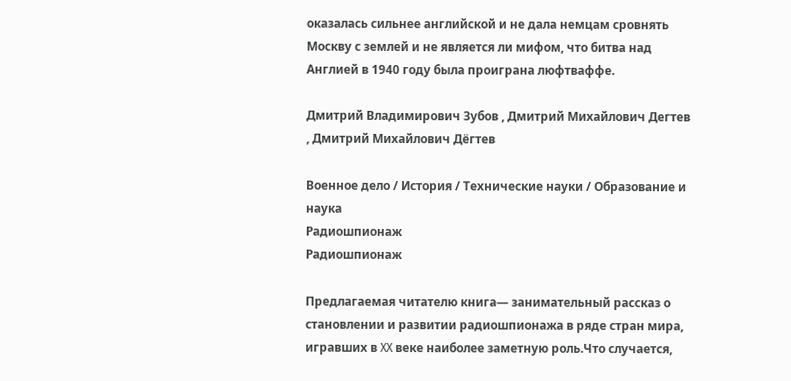оказалась сильнее английской и не дала немцам сровнять Москву с землей и не является ли мифом, что битва над Англией в 1940 году была проиграна люфтваффе.

Дмитрий Владимирович Зубов , Дмитрий Михайлович Дегтев , Дмитрий Михайлович Дёгтев

Военное дело / История / Технические науки / Образование и наука
Радиошпионаж
Радиошпионаж

Предлагаемая читателю книга— занимательный рассказ о становлении и развитии радиошпионажа в ряде стран мира, игравших в XX веке наиболее заметную роль.Что случается,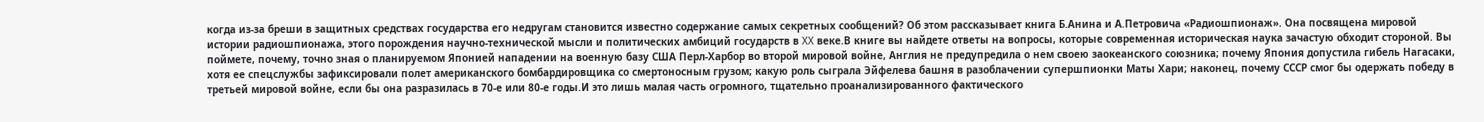когда из-за бреши в защитных средствах государства его недругам становится известно содержание самых секретных сообщений? Об этом рассказывает книга Б.Анина и А.Петровича «Радиошпионаж». Она посвящена мировой истории радиошпионажа, этого порождения научно-технической мысли и политических амбиций государств в XX веке.В книге вы найдете ответы на вопросы, которые современная историческая наука зачастую обходит стороной. Вы поймете, почему, точно зная о планируемом Японией нападении на военную базу США Перл-Харбор во второй мировой войне, Англия не предупредила о нем своею заокеанского союзника; почему Япония допустила гибель Нагасаки, хотя ее спецслужбы зафиксировали полет американского бомбардировщика со смертоносным грузом; какую роль сыграла Эйфелева башня в разоблачении супершпионки Маты Хари; наконец, почему СССР смог бы одержать победу в третьей мировой войне, если бы она разразилась в 70-е или 80-е годы.И это лишь малая часть огромного, тщательно проанализированного фактического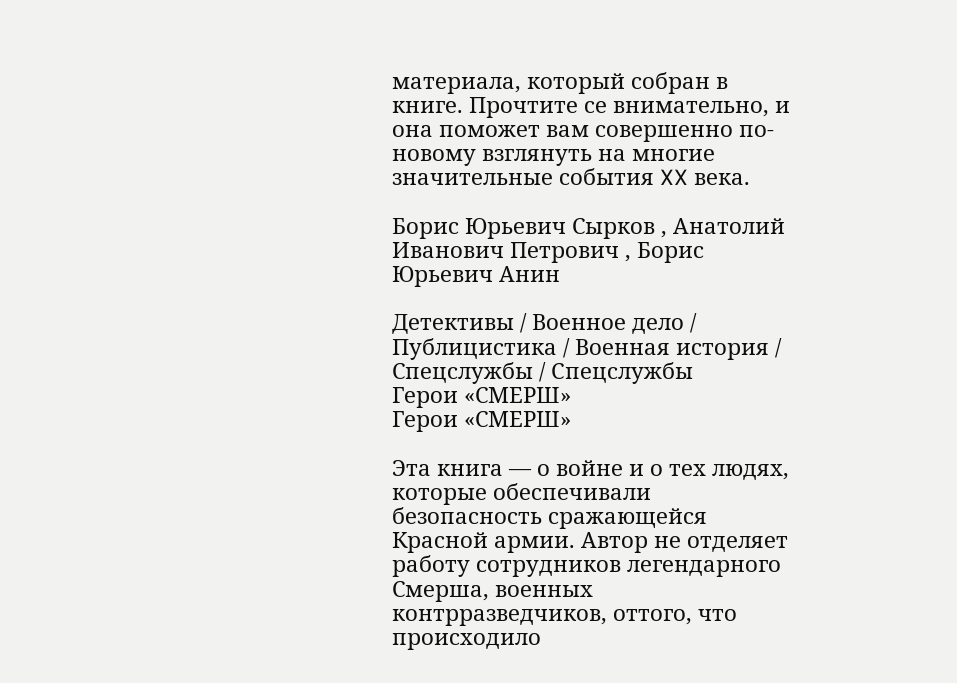материала, который собран в книге. Прочтите се внимательно, и она поможет вам совершенно по-новому взглянуть на многие значительные события XX века.

Борис Юрьевич Сырков , Анатолий Иванович Петрович , Борис Юрьевич Анин

Детективы / Военное дело / Публицистика / Военная история / Спецслужбы / Cпецслужбы
Герои «СМЕРШ»
Герои «СМЕРШ»

Эта книга — о войне и о тех людях, которые обеспечивали безопасность сражающейся Красной армии. Автор не отделяет работу сотрудников легендарного Смерша, военных контрразведчиков, оттого, что происходило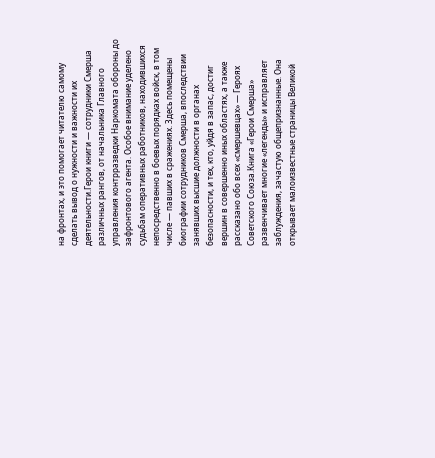на фронтах, и это помогает читателю самому сделать вывод о нужности и важности их деятельности.Герои книги — сотрудники Смерша различных рангов, от начальника Главного управления контрразведки Наркомата обороны до зафронтового агента. Особое внимание уделено судьбам оперативных работников, находившихся непосредственно в боевых порядках войск, в том числе — павших в сражениях. Здесь помещены биографии сотрудников Смерша, впоследствии занявших высшие должности в органах безопасности, и тех, кто, уйдя в запас, достиг вершин в совершенно иных областях, а также рассказано обо всех «смершевцах» — Героях Советского Союза.Книга «Герои Смерша» развенчивает многие «легенды» и исправляет заблуждения, зачастую общепризнанные. Она открывает малоизвестные страницы Великой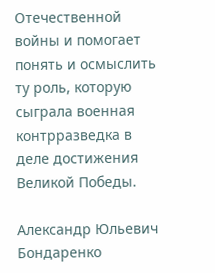Отечественной войны и помогает понять и осмыслить ту роль, которую сыграла военная контрразведка в деле достижения Великой Победы.

Александр Юльевич Бондаренко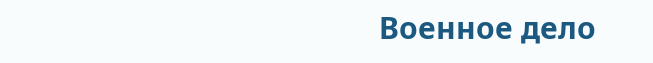Военное дело